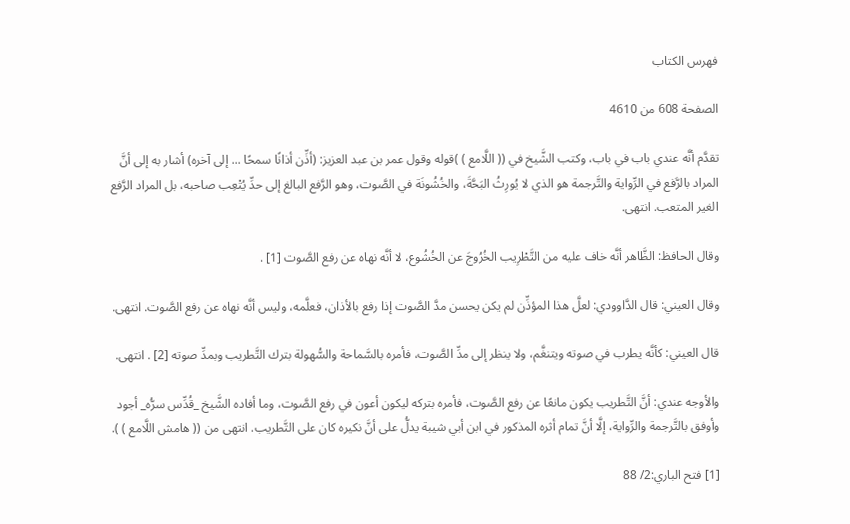فهرس الكتاب

الصفحة 608 من 4610

تقدَّم أنَّه عندي باب في باب، وكتب الشَّيخ في (( اللَّامع ) )قوله وقول عمر بن عبد العزيز: (أذِّن أذانًا سمحًا ... إلى آخره) أشار به إلى أنَّ المراد بالرَّفع في الرِّواية والتَّرجمة هو الذي لا يُورِثُ البَحَّةَ، والخُشُونَة في الصَّوت، وهو الرَّفع البالغ إلى حدِّ يُتْعِب صاحبه، بل المراد الرَّفع الغير المتعب. انتهى.

وقال الحافظ: الظَّاهر أنَّه خاف عليه من التَّطْرِيب الخُرُوجَ عن الخُشُوع، لا أنَّه نهاه عن رفع الصَّوت [1] .

وقال العيني: قال الدَّاوودي: لعلَّ هذا المؤذِّن لم يكن يحسن مدَّ الصَّوت إذا رفع بالأذان، فعلَّمه، وليس أنَّه نهاه عن رفع الصَّوت. انتهى.

قال العيني: كأنَّه يطرب في صوته ويتنغَّم، ولا ينظر إلى مدِّ الصَّوت، فأمره بالسَّماحة والسُّهولة بترك التَّطريب وبمدِّ صوته [2] . انتهى.

والأوجه عندي: أنَّ التَّطريب يكون مانعًا عن رفع الصَّوت، فأمره بتركه ليكون أعون في رفع الصَّوت، وما أفاده الشَّيخ _قُدِّس سرُّه_ أجود وأوفق بالتَّرجمة والرِّواية، إلَّا أنَّ تمام أثره المذكور في ابن أبي شيبة يدلُّ على أنَّ نكيره كان على التَّطريب. انتهى من (( هامش اللَّامع ) ).

[1] فتح الباري:2/ 88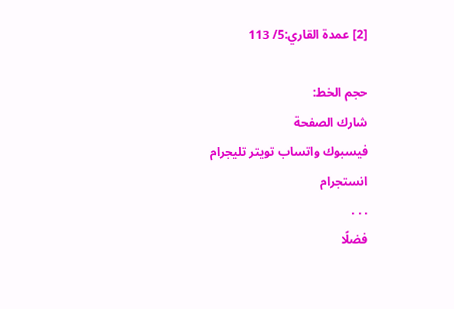[2] عمدة القاري:5/ 113

حجم الخط:
شارك الصفحة
فيسبوك واتساب تويتر تليجرام انستجرام
. . .
فضلًا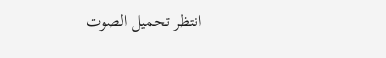انتظر تحميل الصوت